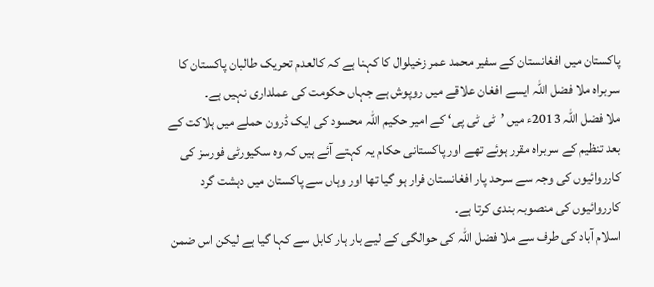پاکستان میں افغانستان کے سفیر محمد عمر زخیلوال کا کہنا ہے کہ کالعدم تحریک طالبان پاکستان کا سربراہ ملا فضل اللہ ایسے افغان علاقے میں روپوش ہے جہاں حکومت کی عملداری نہیں ہے۔
ملا فضل اللہ 2013ء میں ’ٹی ٹی پی‘ کے امیر حکیم اللہ محسود کی ایک ڈرون حملے میں ہلاکت کے بعد تنظیم کے سربراہ مقرر ہوئے تھے اور پاکستانی حکام یہ کہتے آئے ہیں کہ وہ سکیورٹی فورسز کی کارروائیوں کی وجہ سے سرحد پار افغانستان فرار ہو گیا تھا اور وہاں سے پاکستان میں دہشت گرد کارروائیوں کی منصوبہ بندی کرتا ہے۔
اسلام آباد کی طرف سے ملا فضل اللہ کی حوالگی کے لیے بار ہار کابل سے کہا گیا ہے لیکن اس ضمن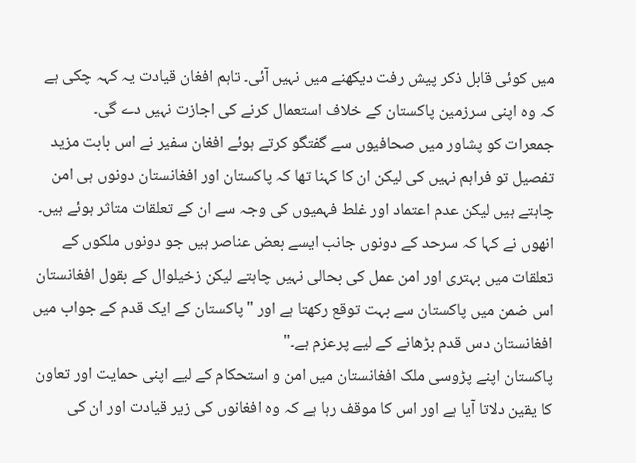میں کوئی قابل ذکر پیش رفت دیکھنے میں نہیں آئی۔ تاہم افغان قیادت یہ کہہ چکی ہے کہ وہ اپنی سرزمین پاکستان کے خلاف استعمال کرنے کی اجازت نہیں دے گی۔
جمعرات کو پشاور میں صحافیوں سے گفتگو کرتے ہوئے افغان سفیر نے اس بابت مزید تفصیل تو فراہم نہیں کی لیکن ان کا کہنا تھا کہ پاکستان اور افغانستان دونوں ہی امن چاہتے ہیں لیکن عدم اعتماد اور غلط فہمیوں کی وجہ سے ان کے تعلقات متاثر ہوئے ہیں۔
انھوں نے کہا کہ سرحد کے دونوں جانب ایسے بعض عناصر ہیں جو دونوں ملکوں کے تعلقات میں بہتری اور امن عمل کی بحالی نہیں چاہتے لیکن زخیلوال کے بقول افغانستان اس ضمن میں پاکستان سے بہت توقع رکھتا ہے اور "پاکستان کے ایک قدم کے جواب میں افغانستان دس قدم بڑھانے کے لیے پرعزم ہے۔"
پاکستان اپنے پڑوسی ملک افغانستان میں امن و استحکام کے لیے اپنی حمایت اور تعاون کا یقین دلاتا آیا ہے اور اس کا موقف رہا ہے کہ وہ افغانوں کی زیر قیادت اور ان کی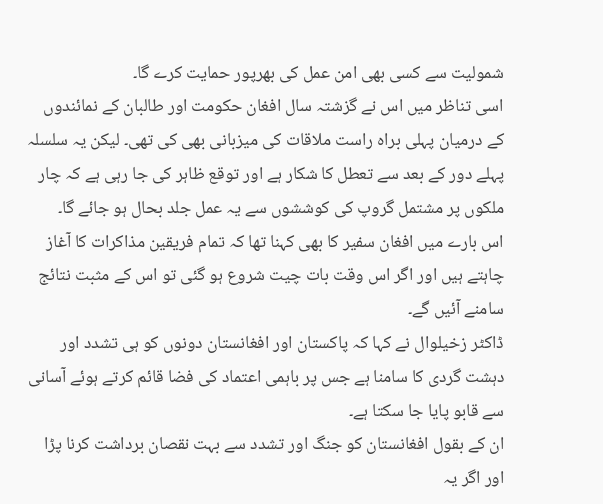شمولیت سے کسی بھی امن عمل کی بھرپور حمایت کرے گا۔
اسی تناظر میں اس نے گزشتہ سال افغان حکومت اور طالبان کے نمائندوں کے درمیان پہلی براہ راست ملاقات کی میزبانی بھی کی تھی۔ لیکن یہ سلسلہ پہلے دور کے بعد سے تعطل کا شکار ہے اور توقع ظاہر کی جا رہی ہے کہ چار ملکوں پر مشتمل گروپ کی کوششوں سے یہ عمل جلد بحال ہو جائے گا۔
اس بارے میں افغان سفیر کا بھی کہنا تھا کہ تمام فریقین مذاکرات کا آغاز چاہتے ہیں اور اگر اس وقت بات چیت شروع ہو گئی تو اس کے مثبت نتائج سامنے آئیں گے۔
ڈاکٹر زخیلوال نے کہا کہ پاکستان اور افغانستان دونوں کو ہی تشدد اور دہشت گردی کا سامنا ہے جس پر باہمی اعتماد کی فضا قائم کرتے ہوئے آسانی سے قابو پایا جا سکتا ہے۔
ان کے بقول افغانستان کو جنگ اور تشدد سے بہت نقصان برداشت کرنا پڑا اور اگر یہ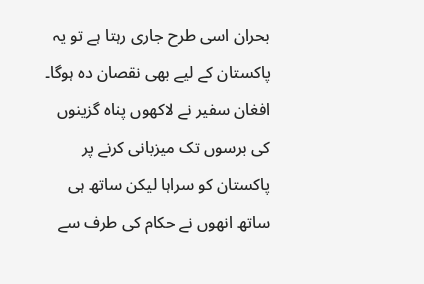بحران اسی طرح جاری رہتا ہے تو یہ پاکستان کے لیے بھی نقصان دہ ہوگا۔
افغان سفیر نے لاکھوں پناہ گزینوں کی برسوں تک میزبانی کرنے پر پاکستان کو سراہا لیکن ساتھ ہی ساتھ انھوں نے حکام کی طرف سے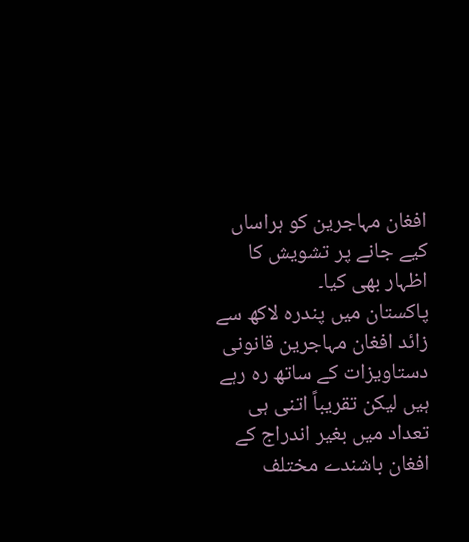افغان مہاجرین کو ہراساں کیے جانے پر تشویش کا اظہار بھی کیا۔
پاکستان میں پندرہ لاکھ سے زائد افغان مہاجرین قانونی دستاویزات کے ساتھ رہ رہے ہیں لیکن تقریباً اتنی ہی تعداد میں بغیر اندراج کے افغان باشندے مختلف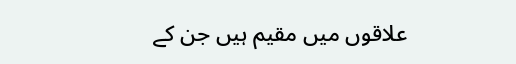علاقوں میں مقیم ہیں جن کے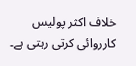خلاف اکثر پولیس کارروائی کرتی رہتی ہے۔